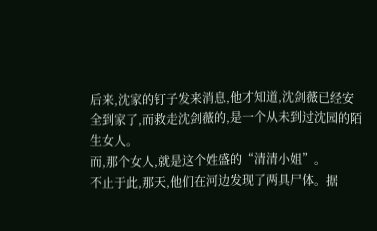后来,沈家的钉子发来消息,他才知道,沈剑薇已经安全到家了,而救走沈剑薇的,是一个从未到过沈园的陌生女人。
而,那个女人,就是这个姓盛的“清清小姐”。
不止于此,那天,他们在河边发现了两具尸体。据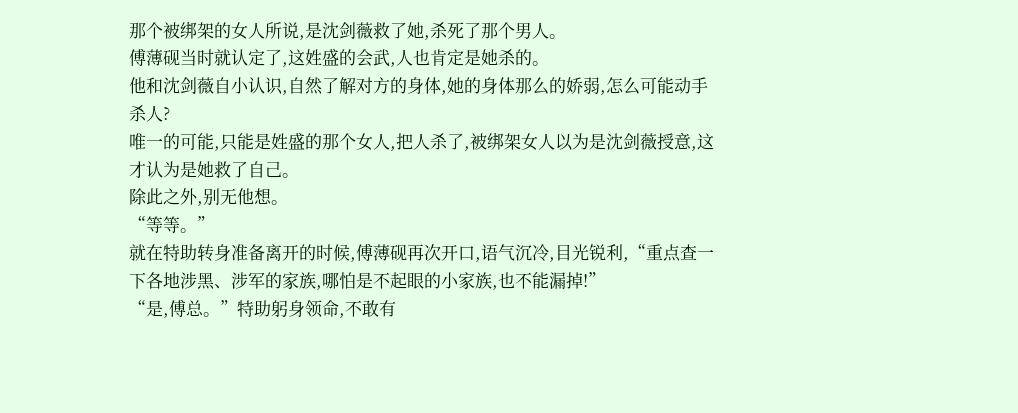那个被绑架的女人所说,是沈剑薇救了她,杀死了那个男人。
傅薄砚当时就认定了,这姓盛的会武,人也肯定是她杀的。
他和沈剑薇自小认识,自然了解对方的身体,她的身体那么的娇弱,怎么可能动手杀人?
唯一的可能,只能是姓盛的那个女人,把人杀了,被绑架女人以为是沈剑薇授意,这才认为是她救了自己。
除此之外,别无他想。
“等等。”
就在特助转身准备离开的时候,傅薄砚再次开口,语气沉冷,目光锐利,“重点查一下各地涉黑、涉军的家族,哪怕是不起眼的小家族,也不能漏掉!”
“是,傅总。”特助躬身领命,不敢有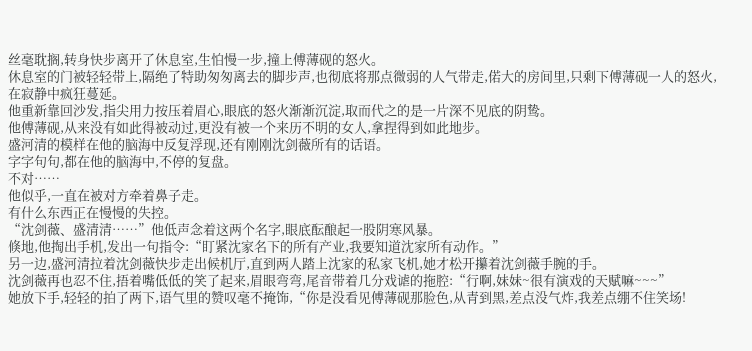丝毫耽搁,转身快步离开了休息室,生怕慢一步,撞上傅薄砚的怒火。
休息室的门被轻轻带上,隔绝了特助匆匆离去的脚步声,也彻底将那点微弱的人气带走,偌大的房间里,只剩下傅薄砚一人的怒火,在寂静中疯狂蔓延。
他重新靠回沙发,指尖用力按压着眉心,眼底的怒火渐渐沉淀,取而代之的是一片深不见底的阴鸷。
他傅薄砚,从来没有如此得被动过,更没有被一个来历不明的女人,拿捏得到如此地步。
盛河清的模样在他的脑海中反复浮现,还有刚刚沈剑薇所有的话语。
字字句句,都在他的脑海中,不停的复盘。
不对……
他似乎,一直在被对方牵着鼻子走。
有什么东西正在慢慢的失控。
“沈剑薇、盛清清……”他低声念着这两个名字,眼底酝酿起一股阴寒风暴。
倏地,他掏出手机,发出一句指令:“盯紧沈家名下的所有产业,我要知道沈家所有动作。”
另一边,盛河清拉着沈剑薇快步走出候机厅,直到两人踏上沈家的私家飞机,她才松开攥着沈剑薇手腕的手。
沈剑薇再也忍不住,捂着嘴低低的笑了起来,眉眼弯弯,尾音带着几分戏谑的拖腔:“行啊,妹妹~很有演戏的天赋嘛~~~”
她放下手,轻轻的拍了两下,语气里的赞叹毫不掩饰,“你是没看见傅薄砚那脸色,从青到黑,差点没气炸,我差点绷不住笑场!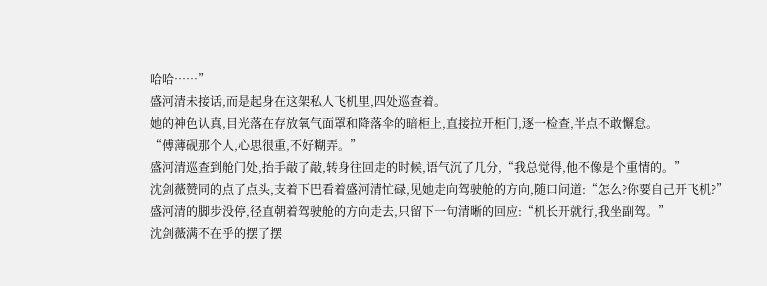哈哈……”
盛河清未接话,而是起身在这架私人飞机里,四处巡查着。
她的神色认真,目光落在存放氧气面罩和降落伞的暗柜上,直接拉开柜门,逐一检查,半点不敢懈怠。
“傅薄砚那个人,心思很重,不好糊弄。”
盛河清巡查到舱门处,抬手敲了敲,转身往回走的时候,语气沉了几分,“我总觉得,他不像是个重情的。”
沈剑薇赞同的点了点头,支着下巴看着盛河清忙碌,见她走向驾驶舱的方向,随口问道:“怎么?你要自己开飞机?”
盛河清的脚步没停,径直朝着驾驶舱的方向走去,只留下一句清晰的回应:“机长开就行,我坐副驾。”
沈剑薇满不在乎的摆了摆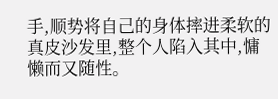手,顺势将自己的身体摔进柔软的真皮沙发里,整个人陷入其中,慵懒而又随性。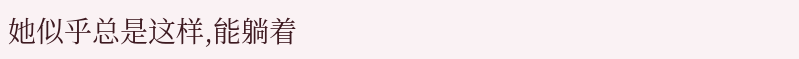她似乎总是这样,能躺着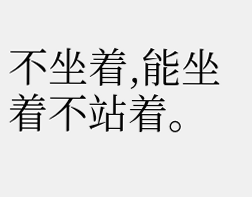不坐着,能坐着不站着。